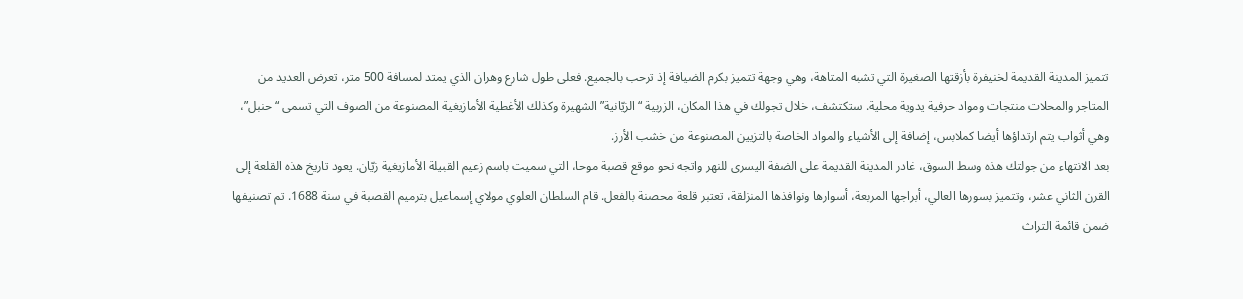تتميز المدينة القديمة لخنيفرة بأزقتها الصغيرة التي تشبه المتاهة، وهي وجهة تتميز بكرم الضيافة إذ ترحب بالجميع. فعلى طول شارع وهران الذي يمتد لمسافة 500 متر، تعرض العديد من المتاجر والمحلات منتجات ومواد حرفية يدوية محلية. ستكتشف، خلال تجولك في هذا المكان، الزربية “الزيّانية” الشهيرة وكذلك الأغطية الأمازيغية المصنوعة من الصوف التي تسمى “حنبل”، وهي أثواب يتم ارتداؤها أيضا كملابس، إضافة إلى الأشياء والمواد الخاصة بالتزيين المصنوعة من خشب الأرز.
بعد الانتهاء من جولتك هذه وسط السوق، غادر المدينة القديمة على الضفة اليسرى للنهر واتجه نحو موقع قصبة موحا، التي سميت باسم زعيم القبيلة الأمازيغية زيّان. يعود تاريخ هذه القلعة إلى القرن الثاني عشر، وتتميز بسورها العالي، أبراجها المربعة، أسوارها ونوافذها المنزلقة، تعتبر قلعة محصنة بالفعل. قام السلطان العلوي مولاي إسماعيل بترميم القصبة في سنة 1688. تم تصنيفها ضمن قائمة التراث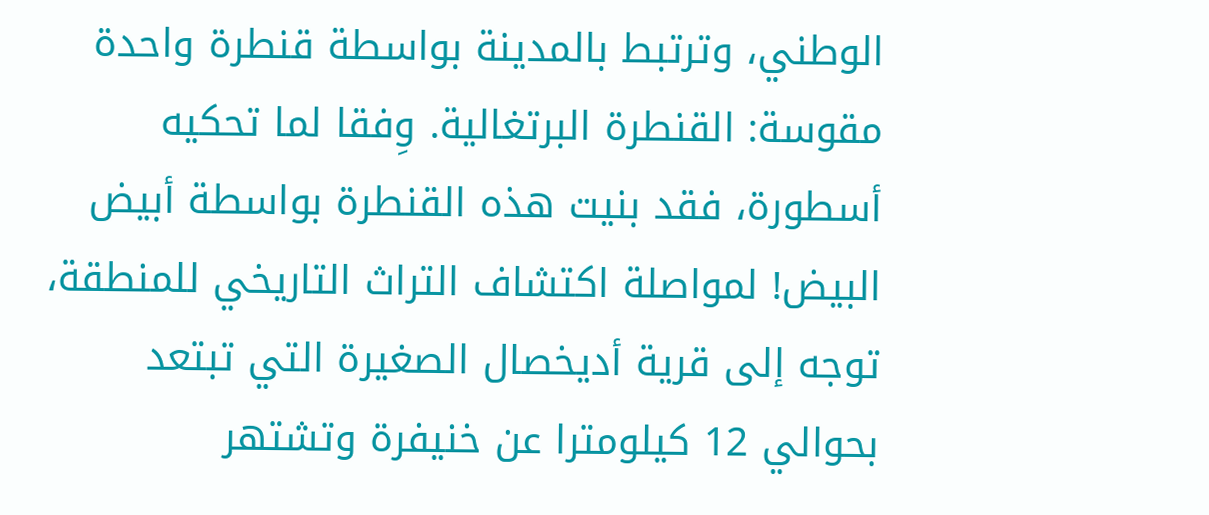الوطني، وترتبط بالمدينة بواسطة قنطرة واحدة مقوسة: القنطرة البرتغالية. وِفقا لما تحكيه أسطورة، فقد بنيت هذه القنطرة بواسطة أبيض البيض! لمواصلة اكتشاف التراث التاريخي للمنطقة، توجه إلى قرية أديخصال الصغيرة التي تبتعد بحوالي 12 كيلومترا عن خنيفرة وتشتهر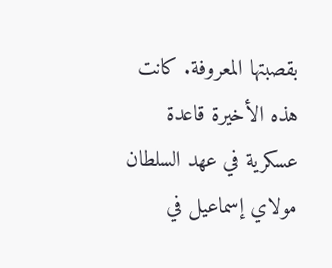بقصبتها المعروفة. كانت هذه الأخيرة قاعدة عسكرية في عهد السلطان مولاي إسماعيل في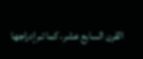القرن السابع عشر، كما تم إدراجها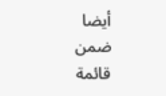أيضا ضمن قائمة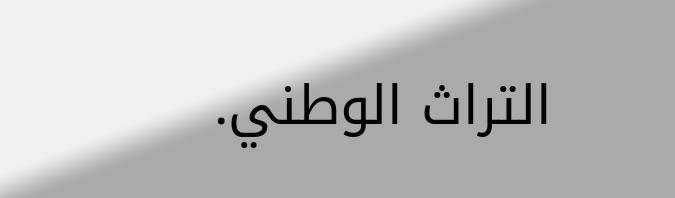التراث الوطني.